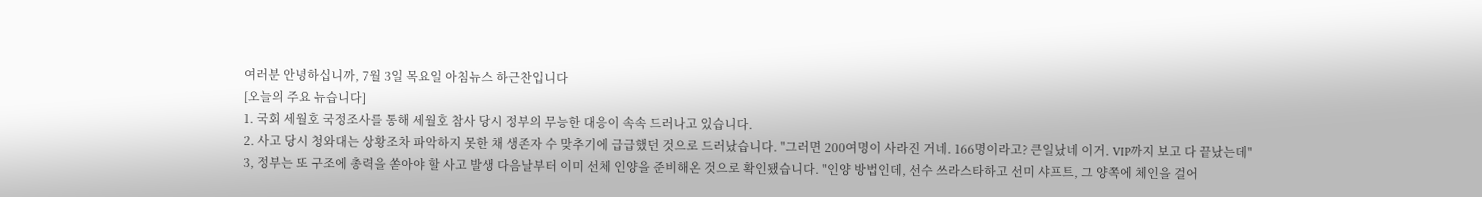여러분 안녕하십니까, 7월 3일 목요일 아침뉴스 하근찬입니다
[오늘의 주요 뉴습니다]
1. 국회 세월호 국정조사를 통해 세월호 참사 당시 정부의 무능한 대응이 속속 드러나고 있습니다.
2. 사고 당시 청와대는 상황조차 파악하지 못한 채 생존자 수 맞추기에 급급했던 것으로 드러났습니다. "그러면 200여명이 사라진 거네. 166명이라고? 큰일났네 이거. VIP까지 보고 다 끝났는데"
3, 정부는 또 구조에 총력을 쏟아야 할 사고 발생 다음날부터 이미 선체 인양을 준비해온 것으로 확인됐습니다. "인양 방법인데, 선수 쓰라스타하고 선미 샤프트, 그 양쪽에 체인을 걸어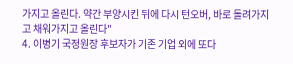가지고 올린다. 약간 부양시킨 뒤에 다시 턴오버, 바로 돌려가지고 채워가지고 올린다"
4. 이병기 국정원장 후보자가 기존 기업 외에 또다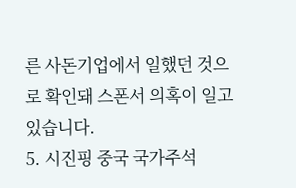른 사돈기업에서 일했던 것으로 확인돼 스폰서 의혹이 일고 있습니다.
5. 시진핑 중국 국가주석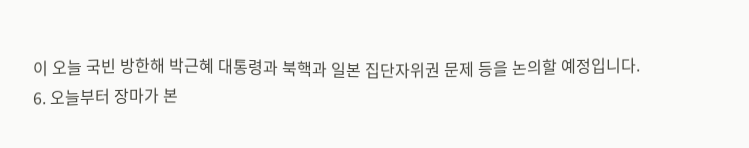이 오늘 국빈 방한해 박근혜 대통령과 북핵과 일본 집단자위권 문제 등을 논의할 예정입니다.
6. 오늘부터 장마가 본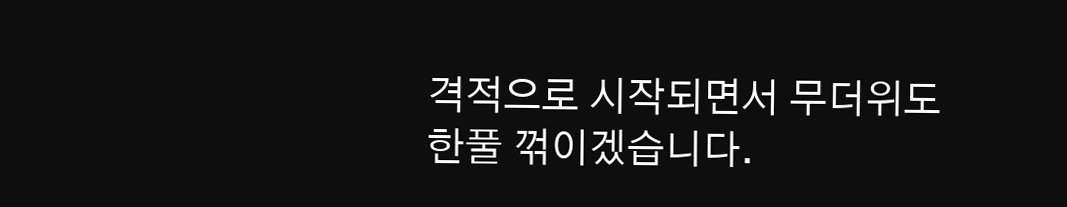격적으로 시작되면서 무더위도 한풀 꺾이겠습니다.